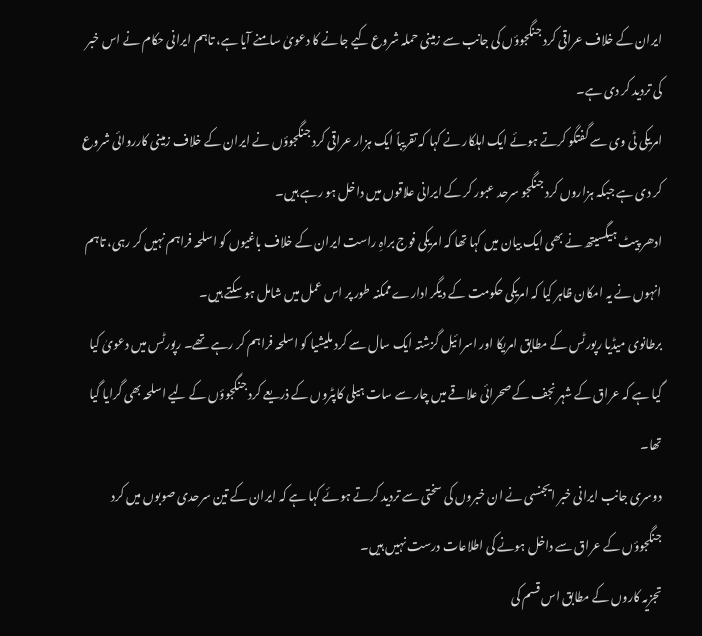ایران کے خلاف عراقی کرد جنگجوؤں کی جانب سے زمینی حملہ شروع کیے جانے کا دعویٰ سامنے آیا ہے، تاہم ایرانی حکام نے اس خبر کی تردید کر دی ہے۔
امریکی ٹی وی سے گفتگو کرتے ہوئے ایک اہلکار نے کہا کہ تقریباً ایک ہزار عراقی کرد جنگجوؤں نے ایران کے خلاف زمینی کارروائی شروع کر دی ہے جبکہ ہزاروں کرد جنگجو سرحد عبور کر کے ایرانی علاقوں میں داخل ہو رہے ہیں۔
ادھر پیٹ ہیگسیتھ نے بھی ایک بیان میں کہا تھا کہ امریکی فوج براہِ راست ایران کے خلاف باغیوں کو اسلحہ فراہم نہیں کر رہی، تاہم انہوں نے یہ امکان ظاہر کیا کہ امریکی حکومت کے دیگر ادارے ممکنہ طور پر اس عمل میں شامل ہو سکتے ہیں۔
برطانوی میڈیا رپورٹس کے مطابق امریکا اور اسرائیل گزشتہ ایک سال سے کرد ملیشیا کو اسلحہ فراہم کر رہے تھے۔ رپورٹس میں دعویٰ کیا گیا ہے کہ عراق کے شہر نجف کے صحرائی علاقے میں چار سے سات ہیلی کاپٹروں کے ذریعے کرد جنگجوؤں کے لیے اسلحہ بھی گرایا گیا تھا۔
دوسری جانب ایرانی خبر ایجنسی نے ان خبروں کی سختی سے تردید کرتے ہوئے کہا ہے کہ ایران کے تین سرحدی صوبوں میں کرد جنگجوؤں کے عراق سے داخل ہونے کی اطلاعات درست نہیں ہیں۔
تجزیہ کاروں کے مطابق اس قسم کی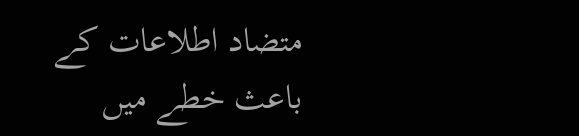متضاد اطلاعات کے باعث خطے میں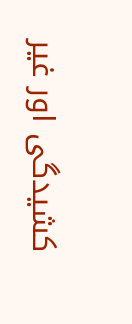کشیدگی اور غیر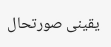یقینی صورتحال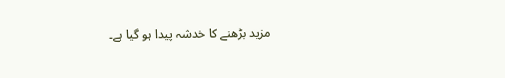مزید بڑھنے کا خدشہ پیدا ہو گیا ہے۔